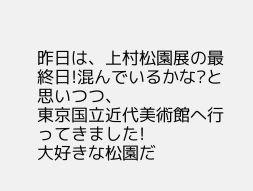昨日は、上村松園展の最終日!混んでいるかな?と思いつつ、
東京国立近代美術館へ行ってきました!
大好きな松園だ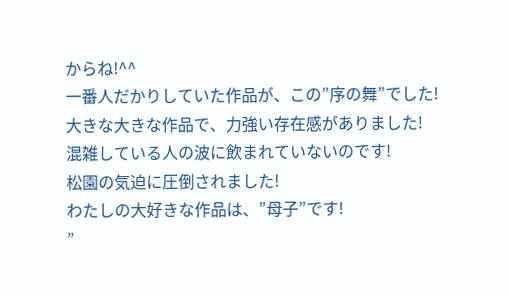からね!^^
一番人だかりしていた作品が、この”序の舞”でした!
大きな大きな作品で、力強い存在感がありました!
混雑している人の波に飲まれていないのです!
松園の気迫に圧倒されました!
わたしの大好きな作品は、”母子”です!
”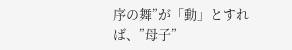序の舞”が「動」とすれば、”母子”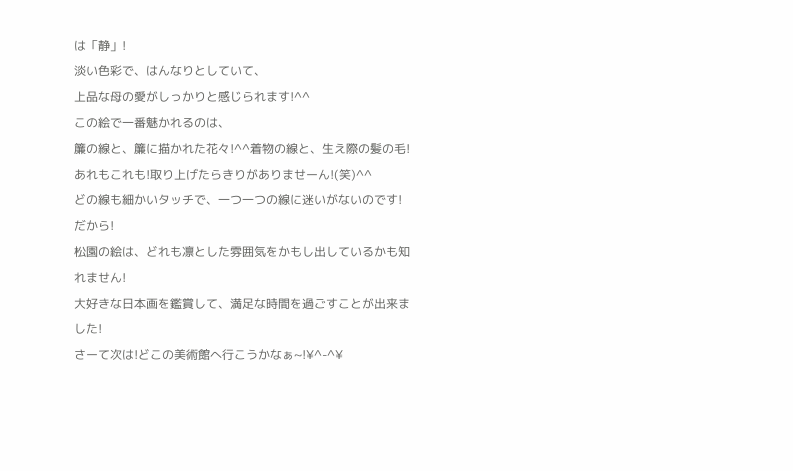は「静」!
淡い色彩で、はんなりとしていて、
上品な母の愛がしっかりと感じられます!^^
この絵で一番魅かれるのは、
簾の線と、簾に描かれた花々!^^着物の線と、生え際の髪の毛!
あれもこれも!取り上げたらきりがありませーん!(笑)^^
どの線も細かいタッチで、一つ一つの線に迷いがないのです!
だから!
松園の絵は、どれも凛とした雰囲気をかもし出しているかも知れません!
大好きな日本画を鑑賞して、満足な時間を過ごすことが出来ました!
さーて次は!どこの美術館へ行こうかなぁ~!¥^-^¥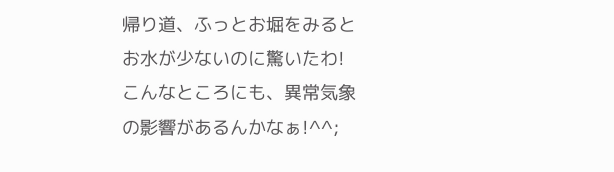帰り道、ふっとお堀をみるとお水が少ないのに驚いたわ!
こんなところにも、異常気象の影響があるんかなぁ!^^;